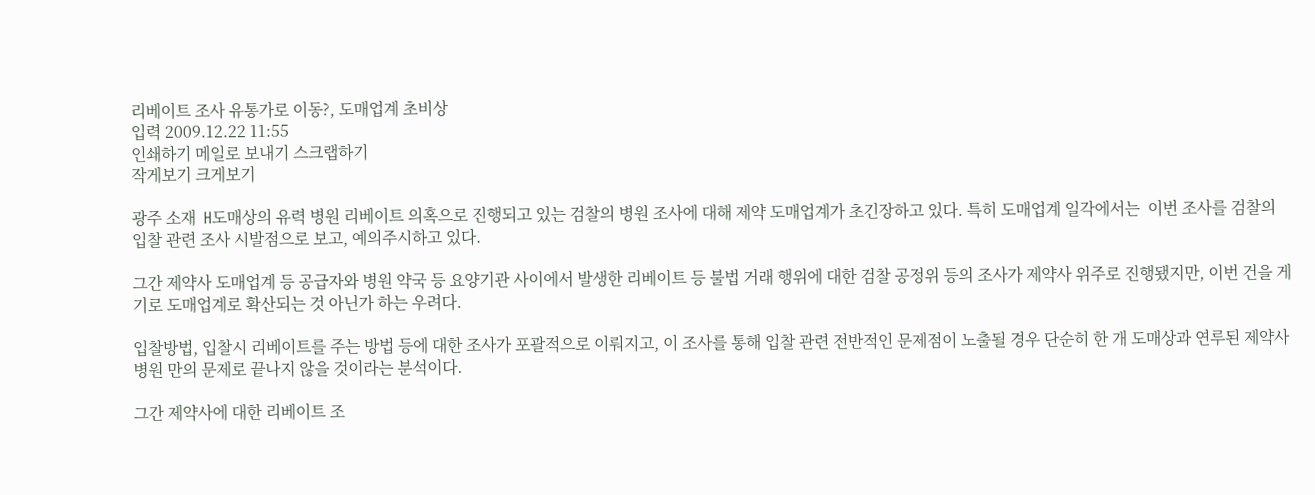리베이트 조사 유통가로 이동?, 도매업계 초비상
입력 2009.12.22 11:55
인쇄하기 메일로 보내기 스크랩하기
작게보기 크게보기

광주 소재  H도매상의 유력 병원 리베이트 의혹으로 진행되고 있는 검찰의 병원 조사에 대해 제약 도매업계가 초긴장하고 있다. 특히 도매업계 일각에서는  이번 조사를 검찰의 입찰 관련 조사 시발점으로 보고, 예의주시하고 있다.

그간 제약사 도매업계 등 공급자와 병원 약국 등 요양기관 사이에서 발생한 리베이트 등 불법 거래 행위에 대한 검찰 공정위 등의 조사가 제약사 위주로 진행됐지만, 이번 건을 게기로 도매업계로 확산되는 것 아닌가 하는 우려다.

입찰방법, 입찰시 리베이트를 주는 방법 등에 대한 조사가 포괄적으로 이뤄지고, 이 조사를 통해 입찰 관련 전반적인 문제점이 노출될 경우 단순히 한 개 도매상과 연루된 제약사 병원 만의 문제로 끝나지 않을 것이라는 분석이다.

그간 제약사에 대한 리베이트 조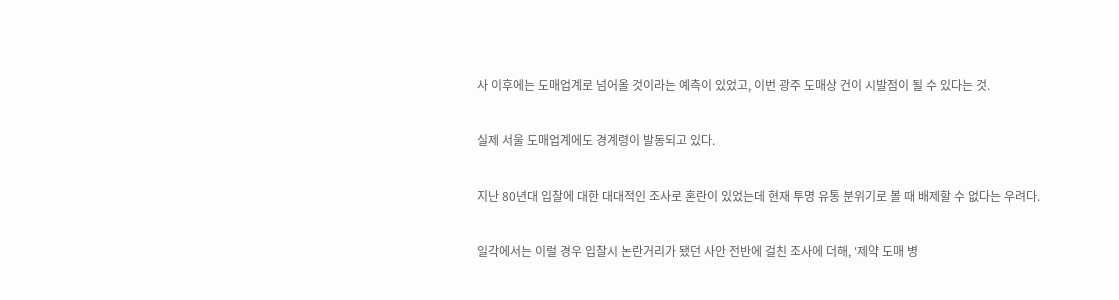사 이후에는 도매업계로 넘어올 것이라는 예측이 있었고, 이번 광주 도매상 건이 시발점이 될 수 있다는 것.

실제 서울 도매업계에도 경계령이 발동되고 있다.

지난 80년대 입찰에 대한 대대적인 조사로 혼란이 있었는데 현재 투명 유통 분위기로 볼 때 배제할 수 없다는 우려다.

일각에서는 이럴 경우 입찰시 논란거리가 됐던 사안 전반에 걸친 조사에 더해, ‘제약 도매 병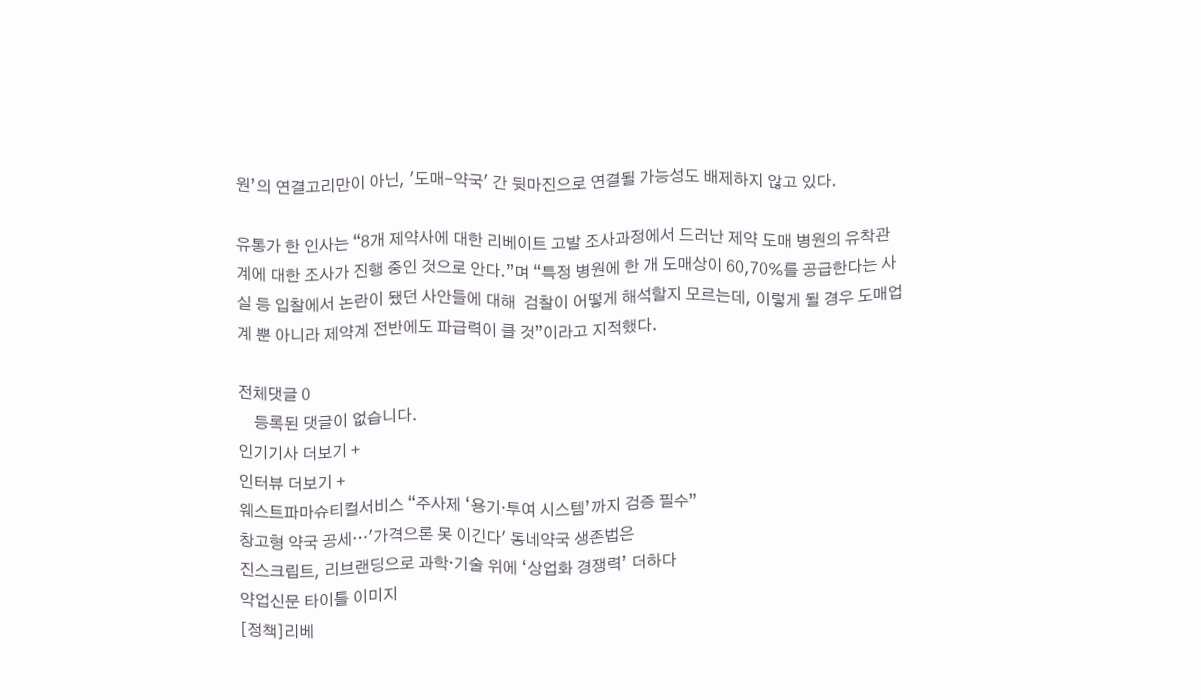원’의 연결고리만이 아닌, '도매-약국' 간 뒷마진으로 연결될 가능성도 배제하지 않고 있다.

유통가 한 인사는 “8개 제약사에 대한 리베이트 고발 조사과정에서 드러난 제약 도매 병원의 유착관계에 대한 조사가 진행 중인 것으로 안다.”며 “특정 병원에 한 개 도매상이 60,70%를 공급한다는 사실 등 입찰에서 논란이 됐던 사안들에 대해  검찰이 어떻게 해석할지 모르는데, 이렇게 될 경우 도매업계 뿐 아니라 제약계 전반에도 파급력이 클 것”이라고 지적했다.

전체댓글 0
    등록된 댓글이 없습니다.
인기기사 더보기 +
인터뷰 더보기 +
웨스트파마슈티컬서비스 “주사제 ‘용기·투여 시스템’까지 검증 필수”
창고형 약국 공세…'가격으론 못 이긴다' 동네약국 생존법은
진스크립트, 리브랜딩으로 과학·기술 위에 ‘상업화 경쟁력’ 더하다
약업신문 타이틀 이미지
[정책]리베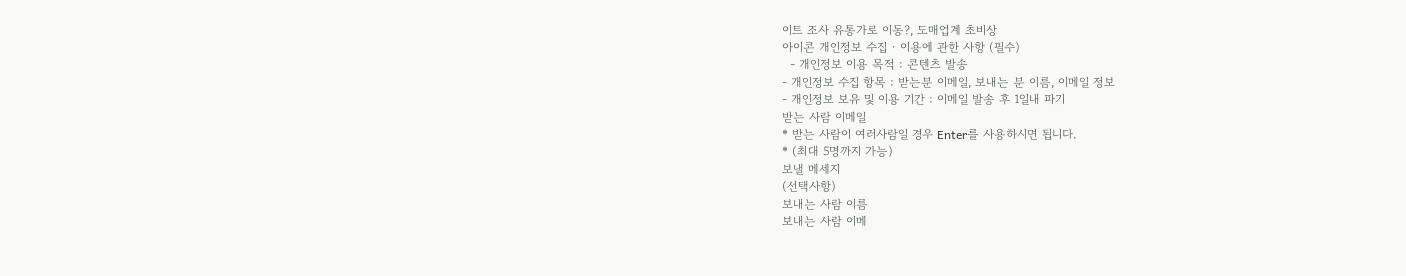이트 조사 유통가로 이동?, 도매업계 초비상
아이콘 개인정보 수집 · 이용에 관한 사항 (필수)
  - 개인정보 이용 목적 : 콘텐츠 발송
- 개인정보 수집 항목 : 받는분 이메일, 보내는 분 이름, 이메일 정보
- 개인정보 보유 및 이용 기간 : 이메일 발송 후 1일내 파기
받는 사람 이메일
* 받는 사람이 여러사람일 경우 Enter를 사용하시면 됩니다.
* (최대 5명까지 가능)
보낼 메세지
(선택사항)
보내는 사람 이름
보내는 사람 이메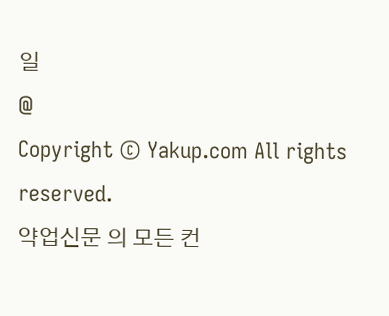일
@
Copyright © Yakup.com All rights reserved.
약업신문 의 모든 컨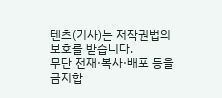텐츠(기사)는 저작권법의 보호를 받습니다.
무단 전재·복사·배포 등을 금지합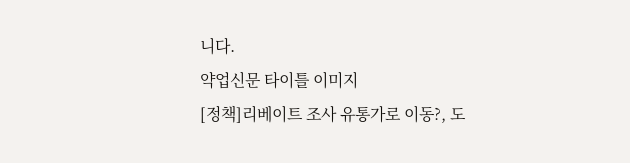니다.
약업신문 타이틀 이미지
[정책]리베이트 조사 유통가로 이동?, 도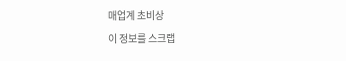매업계 초비상
이 정보를 스크랩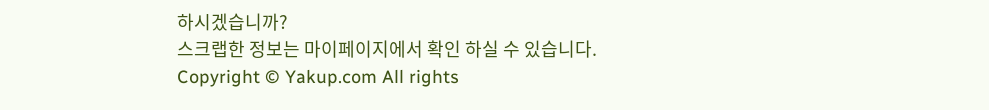하시겠습니까?
스크랩한 정보는 마이페이지에서 확인 하실 수 있습니다.
Copyright © Yakup.com All rights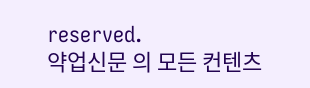reserved.
약업신문 의 모든 컨텐츠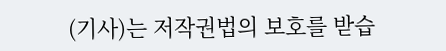(기사)는 저작권법의 보호를 받습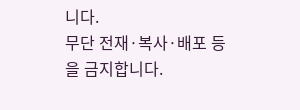니다.
무단 전재·복사·배포 등을 금지합니다.